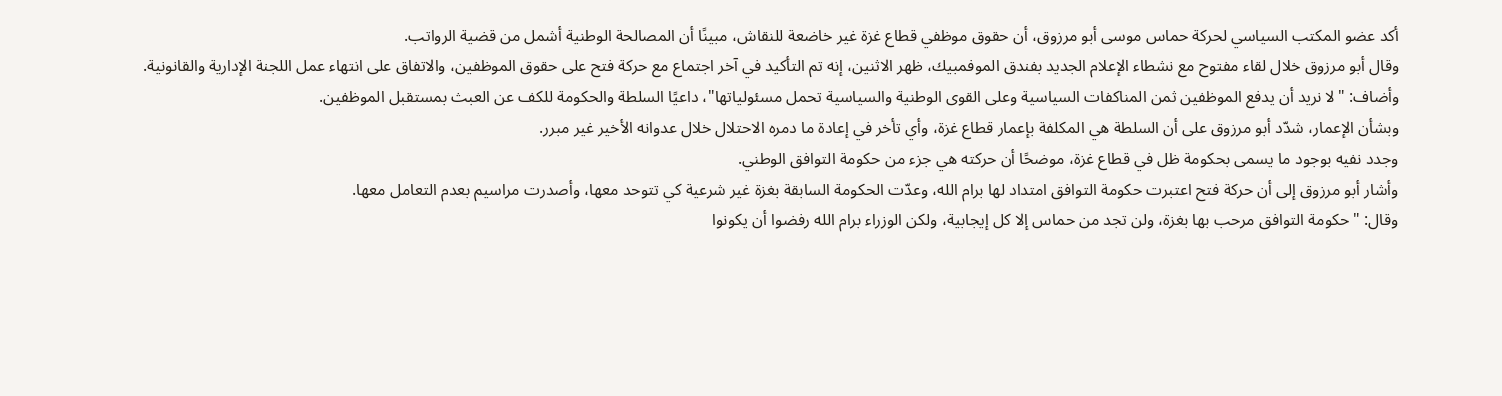أكد عضو المكتب السياسي لحركة حماس موسى أبو مرزوق، أن حقوق موظفي قطاع غزة غير خاضعة للنقاش، مبينًا أن المصالحة الوطنية أشمل من قضية الرواتب.
وقال أبو مرزوق خلال لقاء مفتوح مع نشطاء الإعلام الجديد بفندق الموفمبيك، ظهر الاثنين، إنه تم التأكيد في آخر اجتماع مع حركة فتح على حقوق الموظفين، والاتفاق على انتهاء عمل اللجنة الإدارية والقانونية.
وأضاف: "لا نريد أن يدفع الموظفين ثمن المناكفات السياسية وعلى القوى الوطنية والسياسية تحمل مسئولياتها"، داعيًا السلطة والحكومة للكف عن العبث بمستقبل الموظفين.
وبشأن الإعمار، شدّد أبو مرزوق على أن السلطة هي المكلفة بإعمار قطاع غزة، وأي تأخر في إعادة ما دمره الاحتلال خلال عدوانه الأخير غير مبرر.
وجدد نفيه بوجود ما يسمى بحكومة ظل في قطاع غزة، موضحًا أن حركته هي جزء من حكومة التوافق الوطني.
وأشار أبو مرزوق إلى أن حركة فتح اعتبرت حكومة التوافق امتداد لها برام الله، وعدّت الحكومة السابقة بغزة غير شرعية كي تتوحد معها، وأصدرت مراسيم بعدم التعامل معها.
وقال: "حكومة التوافق مرحب بها بغزة، ولن تجد من حماس إلا كل إيجابية، ولكن الوزراء برام الله رفضوا أن يكونوا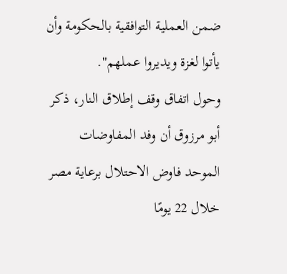ضمن العملية التوافقية بالحكومة وأن يأتوا لغزة ويديروا عملهم".
وحول اتفاق وقف إطلاق النار، ذكر أبو مرزوق أن وفد المفاوضات الموحد فاوض الاحتلال برعاية مصر خلال 22 يومًا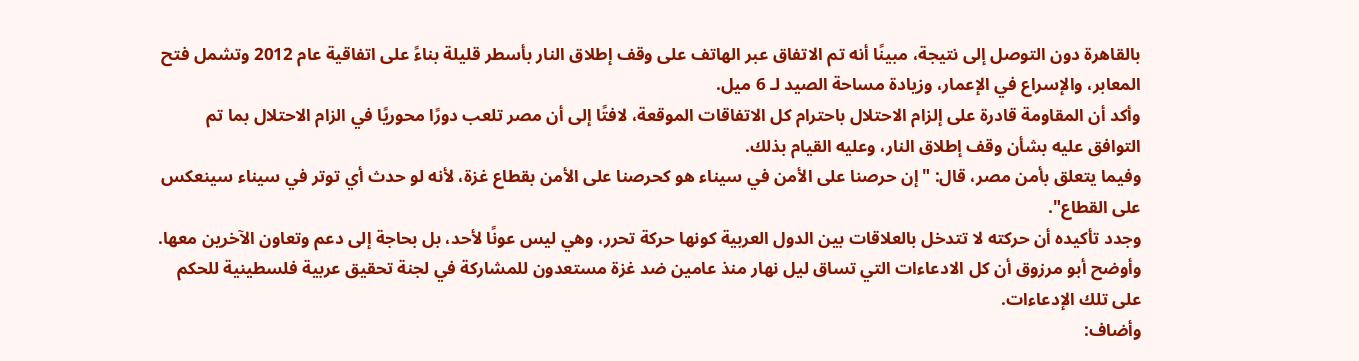بالقاهرة دون التوصل إلى نتيجة، مبينًا أنه تم الاتفاق عبر الهاتف على وقف إطلاق النار بأسطر قليلة بناءً على اتفاقية عام 2012 وتشمل فتح المعابر، والإسراع في الإعمار، وزيادة مساحة الصيد لـ 6 ميل.
وأكد أن المقاومة قادرة على إلزام الاحتلال باحترام كل الاتفاقات الموقعة، لافتًا إلى أن مصر تلعب دورًا محوريًا في الزام الاحتلال بما تم التوافق عليه بشأن وقف إطلاق النار، وعليه القيام بذلك.
وفيما يتعلق بأمن مصر، قال: "إن حرصنا على الأمن في سيناء هو كحرصنا على الأمن بقطاع غزة، لأنه لو حدث أي توتر في سيناء سينعكس على القطاع".
وجدد تأكيده أن حركته لا تتدخل بالعلاقات بين الدول العربية كونها حركة تحرر، وهي ليس عونًا لأحد، بل بحاجة إلى دعم وتعاون الآخرين معها.
وأوضح أبو مرزوق أن كل الادعاءات التي تساق ليل نهار منذ عامين ضد غزة مستعدون للمشاركة في لجنة تحقيق عربية فلسطينية للحكم على تلك الإدعاءات.
وأضاف: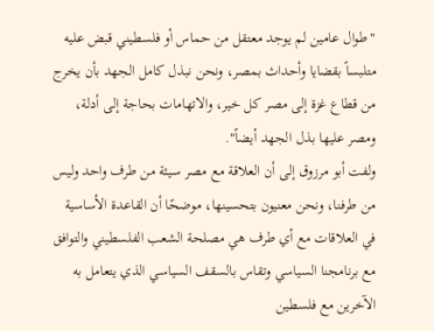"طوال عامين لم يوجد معتقل من حماس أو فلسطيني قبض عليه متلبساً بقضايا وأحداث بمصر، ونحن نبذل كامل الجهد بأن يخرج من قطاع غزة إلى مصر كل خير، والاتهامات بحاجة إلى أدلة، ومصر عليها بذل الجهد أيضاً".
ولفت أبو مرزوق إلى أن العلاقة مع مصر سيئة من طرف واحد وليس من طرفنا، ونحن معنيون بتحسينها، موضحًا أن القاعدة الأساسية في العلاقات مع أي طرف هي مصلحة الشعب الفلسطيني والتوافق مع برنامجنا السياسي وتقاس بالسقف السياسي الذي يتعامل به الآخرين مع فلسطين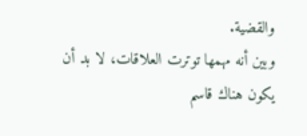والقضية.
وبين أنه مهمها توترت العلاقات، لا بد أن يكون هناك قاسم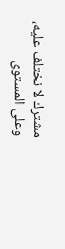مشترك لا نختلف عليه، وعلى المستوى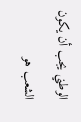الوطني يجب أن يكون الشعب هو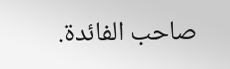صاحب الفائدة.